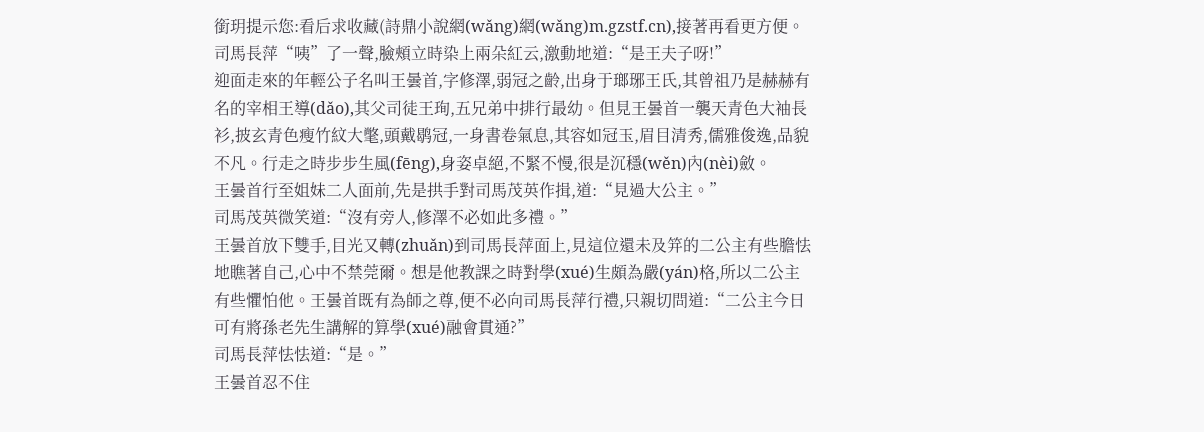銜玥提示您:看后求收藏(詩鼎小說網(wǎng)網(wǎng)m.gzstf.cn),接著再看更方便。
司馬長萍“咦”了一聲,臉頰立時染上兩朵紅云,激動地道:“是王夫子呀!”
迎面走來的年輕公子名叫王曇首,字修澤,弱冠之齡,出身于瑯琊王氏,其曾祖乃是赫赫有名的宰相王導(dǎo),其父司徒王珣,五兄弟中排行最幼。但見王曇首一襲天青色大袖長衫,披玄青色瘦竹紋大氅,頭戴鹖冠,一身書卷氣息,其容如冠玉,眉目清秀,儒雅俊逸,品貌不凡。行走之時步步生風(fēng),身姿卓絕,不緊不慢,很是沉穩(wěn)內(nèi)斂。
王曇首行至姐妹二人面前,先是拱手對司馬茂英作揖,道:“見過大公主。”
司馬茂英微笑道:“沒有旁人,修澤不必如此多禮。”
王曇首放下雙手,目光又轉(zhuǎn)到司馬長萍面上,見這位還未及笄的二公主有些膽怯地瞧著自己,心中不禁莞爾。想是他教課之時對學(xué)生頗為嚴(yán)格,所以二公主有些懼怕他。王曇首既有為師之尊,便不必向司馬長萍行禮,只親切問道:“二公主今日可有將孫老先生講解的算學(xué)融會貫通?”
司馬長萍怯怯道:“是。”
王曇首忍不住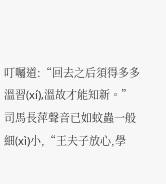叮囑道:“回去之后須得多多溫習(xí),溫故才能知新。”
司馬長萍聲音已如蚊蟲一般細(xì)小,“王夫子放心,學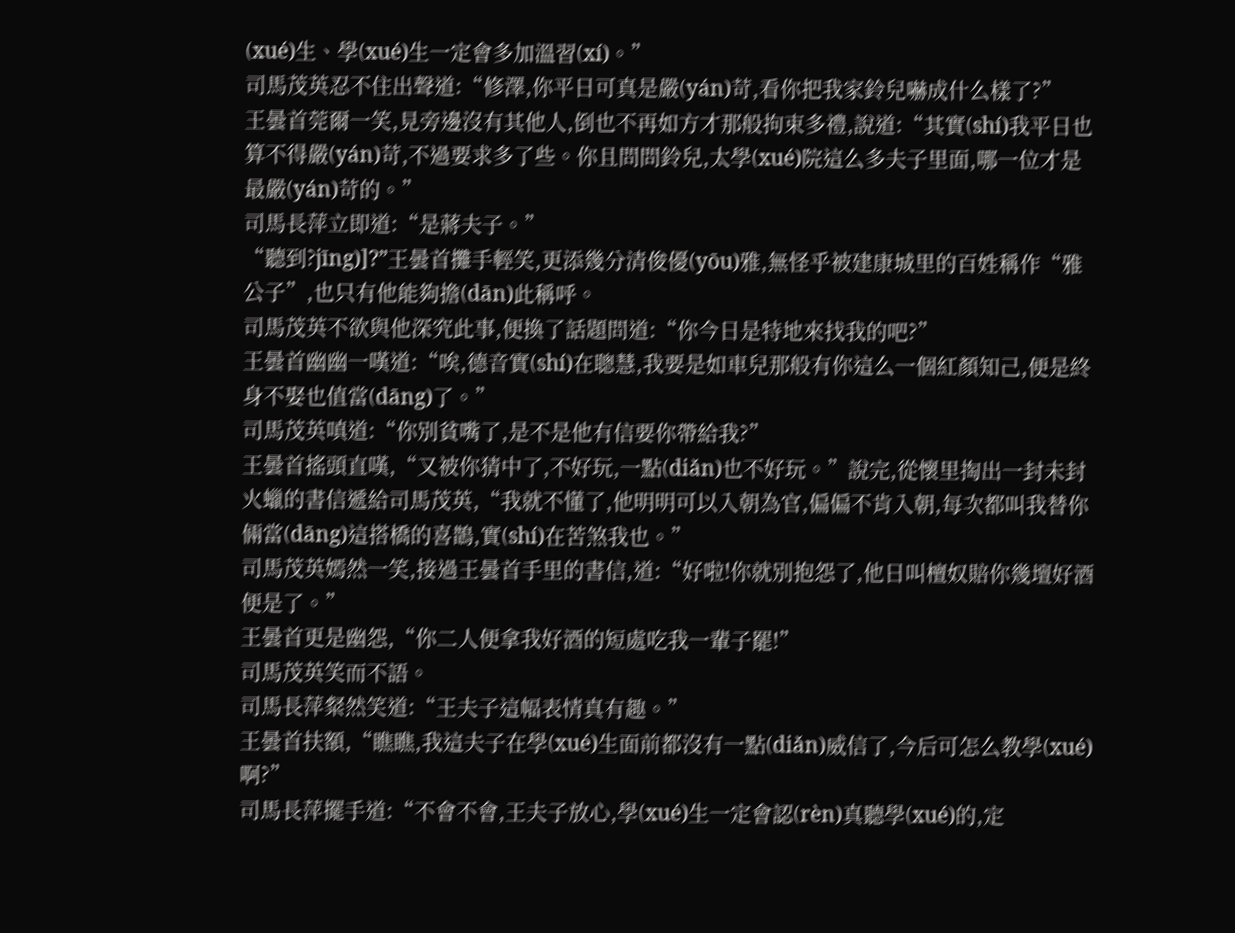(xué)生、學(xué)生一定會多加溫習(xí)。”
司馬茂英忍不住出聲道:“修澤,你平日可真是嚴(yán)苛,看你把我家鈴兒嚇成什么樣了?”
王曇首莞爾一笑,見旁邊沒有其他人,倒也不再如方才那般拘束多禮,說道:“其實(shí)我平日也算不得嚴(yán)苛,不過要求多了些。你且問問鈴兒,太學(xué)院這么多夫子里面,哪一位才是最嚴(yán)苛的。”
司馬長萍立即道:“是蔣夫子。”
“聽到?jīng)]?”王曇首攤手輕笑,更添幾分清俊優(yōu)雅,無怪乎被建康城里的百姓稱作“雅公子”,也只有他能夠擔(dān)此稱呼。
司馬茂英不欲與他深究此事,便換了話題問道:“你今日是特地來找我的吧?”
王曇首幽幽一嘆道:“唉,德音實(shí)在聰慧,我要是如車兒那般有你這么一個紅顏知己,便是終身不娶也值當(dāng)了。”
司馬茂英嗔道:“你別貧嘴了,是不是他有信要你帶給我?”
王曇首搖頭直嘆,“又被你猜中了,不好玩,一點(diǎn)也不好玩。”說完,從懷里掏出一封未封火蠟的書信遞給司馬茂英,“我就不懂了,他明明可以入朝為官,偏偏不肯入朝,每次都叫我替你倆當(dāng)這搭橋的喜鵲,實(shí)在苦煞我也。”
司馬茂英嫣然一笑,接過王曇首手里的書信,道:“好啦!你就別抱怨了,他日叫檀奴賠你幾壇好酒便是了。”
王曇首更是幽怨,“你二人便拿我好酒的短處吃我一輩子罷!”
司馬茂英笑而不語。
司馬長萍粲然笑道:“王夫子這幅表情真有趣。”
王曇首扶額,“瞧瞧,我這夫子在學(xué)生面前都沒有一點(diǎn)威信了,今后可怎么教學(xué)啊?”
司馬長萍擺手道:“不會不會,王夫子放心,學(xué)生一定會認(rèn)真聽學(xué)的,定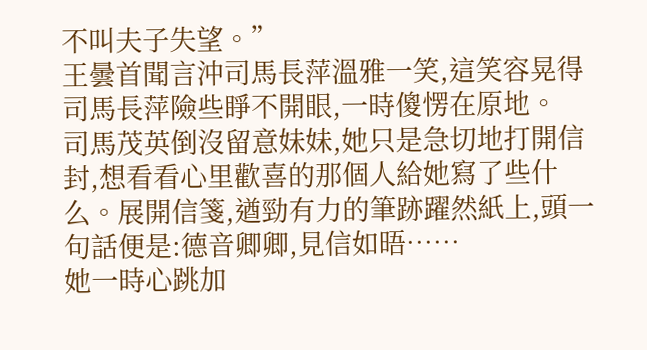不叫夫子失望。”
王曇首聞言沖司馬長萍溫雅一笑,這笑容晃得司馬長萍險些睜不開眼,一時傻愣在原地。
司馬茂英倒沒留意妹妹,她只是急切地打開信封,想看看心里歡喜的那個人給她寫了些什么。展開信箋,遒勁有力的筆跡躍然紙上,頭一句話便是:德音卿卿,見信如晤……
她一時心跳加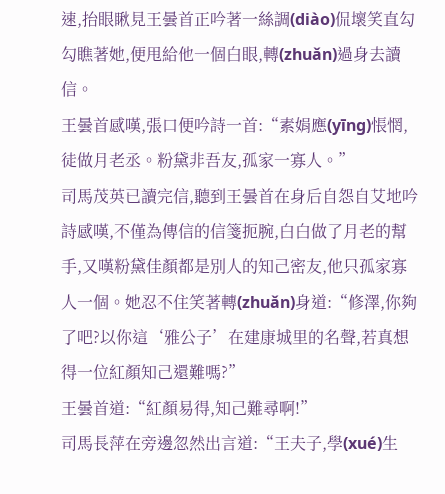速,抬眼瞅見王曇首正吟著一絲調(diào)侃壞笑直勾勾瞧著她,便甩給他一個白眼,轉(zhuǎn)過身去讀信。
王曇首感嘆,張口便吟詩一首:“素娟應(yīng)悵惘,徒做月老丞。粉黛非吾友,孤家一寡人。”
司馬茂英已讀完信,聽到王曇首在身后自怨自艾地吟詩感嘆,不僅為傳信的信箋扼腕,白白做了月老的幫手,又嘆粉黛佳顏都是別人的知己密友,他只孤家寡人一個。她忍不住笑著轉(zhuǎn)身道:“修澤,你夠了吧?以你這‘雅公子’在建康城里的名聲,若真想得一位紅顏知己還難嗎?”
王曇首道:“紅顏易得,知己難尋啊!”
司馬長萍在旁邊忽然出言道:“王夫子,學(xué)生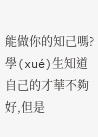能做你的知己嗎?學(xué)生知道自己的才華不夠好,但是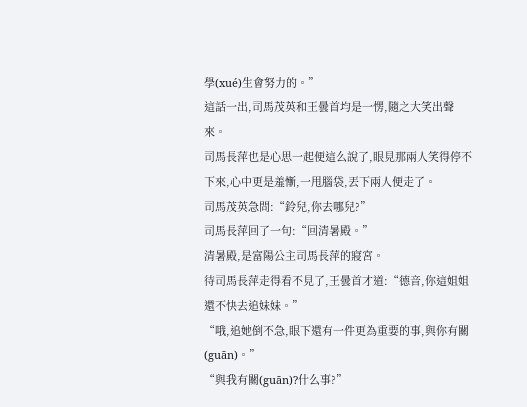學(xué)生會努力的。”
這話一出,司馬茂英和王曇首均是一愣,隨之大笑出聲來。
司馬長萍也是心思一起便這么說了,眼見那兩人笑得停不下來,心中更是羞慚,一甩腦袋,丟下兩人便走了。
司馬茂英急問:“鈴兒,你去哪兒?”
司馬長萍回了一句:“回清暑殿。”
清暑殿,是富陽公主司馬長萍的寢宮。
待司馬長萍走得看不見了,王曇首才道:“德音,你這姐姐還不快去追妹妹。”
“哦,追她倒不急,眼下還有一件更為重要的事,與你有關(guān)。”
“與我有關(guān)?什么事?”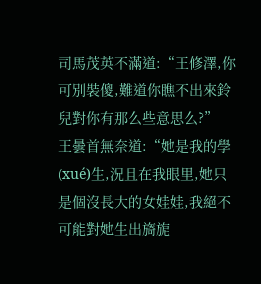司馬茂英不滿道:“王修澤,你可別裝傻,難道你瞧不出來鈴兒對你有那么些意思么?”
王曇首無奈道:“她是我的學(xué)生,況且在我眼里,她只是個沒長大的女娃娃,我絕不可能對她生出旖旎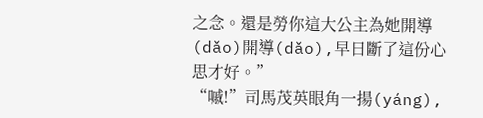之念。還是勞你這大公主為她開導(dǎo)開導(dǎo),早日斷了這份心思才好。”
“嘁!”司馬茂英眼角一揚(yáng),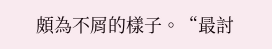頗為不屑的樣子。“最討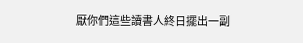厭你們這些讀書人終日擺出一副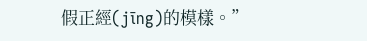假正經(jīng)的模樣。”